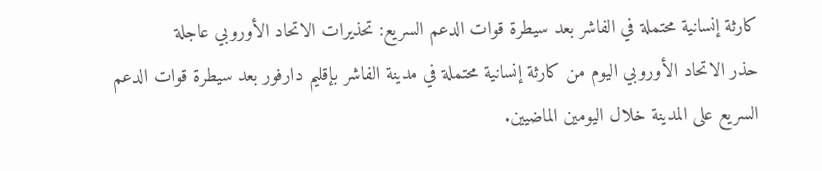كارثة إنسانية محتملة في الفاشر بعد سيطرة قوات الدعم السريع: تحذيرات الاتحاد الأوروبي عاجلة
حذر الاتحاد الأوروبي اليوم من كارثة إنسانية محتملة في مدينة الفاشر بإقليم دارفور بعد سيطرة قوات الدعم السريع على المدينة خلال اليومين الماضيين.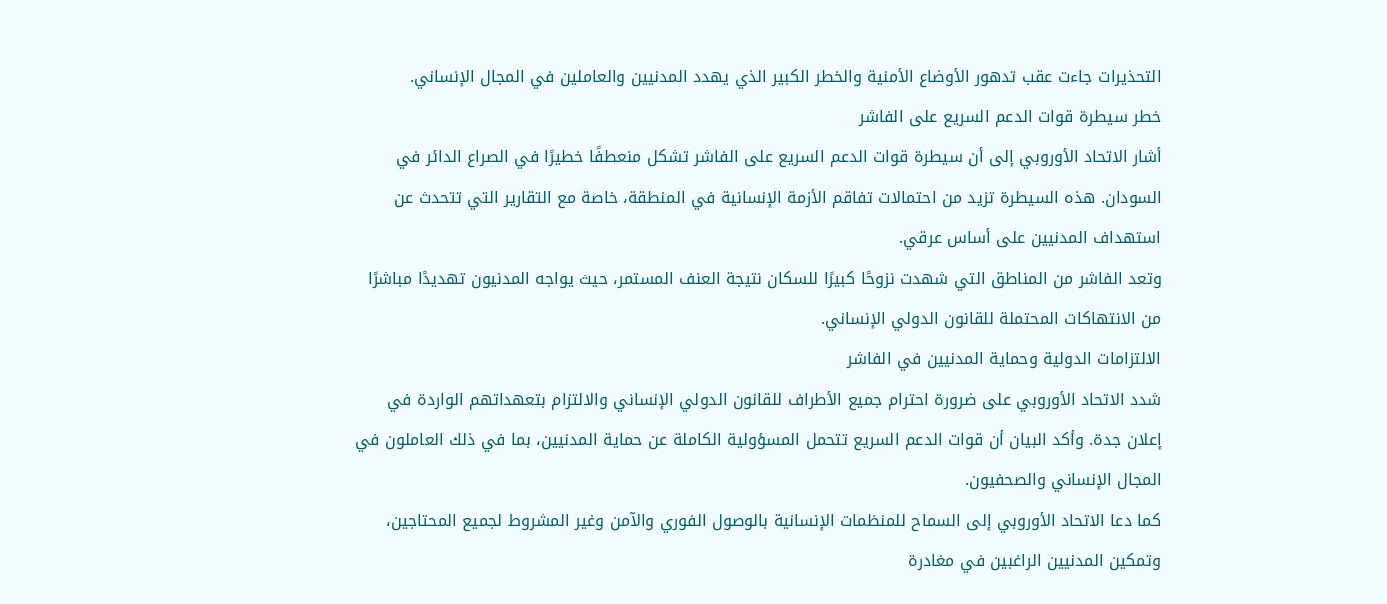التحذيرات جاءت عقب تدهور الأوضاع الأمنية والخطر الكبير الذي يهدد المدنيين والعاملين في المجال الإنساني.
خطر سيطرة قوات الدعم السريع على الفاشر
أشار الاتحاد الأوروبي إلى أن سيطرة قوات الدعم السريع على الفاشر تشكل منعطفًا خطيرًا في الصراع الدائر في السودان. هذه السيطرة تزيد من احتمالات تفاقم الأزمة الإنسانية في المنطقة، خاصة مع التقارير التي تتحدث عن استهداف المدنيين على أساس عرقي.
وتعد الفاشر من المناطق التي شهدت نزوحًا كبيرًا للسكان نتيجة العنف المستمر، حيث يواجه المدنيون تهديدًا مباشرًا من الانتهاكات المحتملة للقانون الدولي الإنساني.
الالتزامات الدولية وحماية المدنيين في الفاشر
شدد الاتحاد الأوروبي على ضرورة احترام جميع الأطراف للقانون الدولي الإنساني والالتزام بتعهداتهم الواردة في إعلان جدة. وأكد البيان أن قوات الدعم السريع تتحمل المسؤولية الكاملة عن حماية المدنيين، بما في ذلك العاملون في المجال الإنساني والصحفيون.
كما دعا الاتحاد الأوروبي إلى السماح للمنظمات الإنسانية بالوصول الفوري والآمن وغير المشروط لجميع المحتاجين، وتمكين المدنيين الراغبين في مغادرة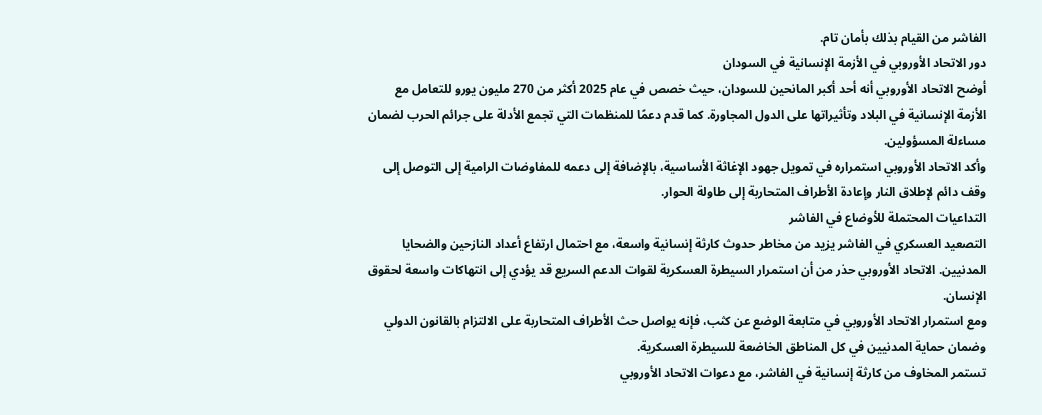الفاشر من القيام بذلك بأمان تام.
دور الاتحاد الأوروبي في الأزمة الإنسانية في السودان
أوضح الاتحاد الأوروبي أنه أحد أكبر المانحين للسودان، حيث خصص في عام 2025 أكثر من 270 مليون يورو للتعامل مع الأزمة الإنسانية في البلاد وتأثيراتها على الدول المجاورة. كما قدم دعمًا للمنظمات التي تجمع الأدلة على جرائم الحرب لضمان مساءلة المسؤولين.
وأكد الاتحاد الأوروبي استمراره في تمويل جهود الإغاثة الأساسية، بالإضافة إلى دعمه للمفاوضات الرامية إلى التوصل إلى وقف دائم لإطلاق النار وإعادة الأطراف المتحاربة إلى طاولة الحوار.
التداعيات المحتملة للأوضاع في الفاشر
التصعيد العسكري في الفاشر يزيد من مخاطر حدوث كارثة إنسانية واسعة، مع احتمال ارتفاع أعداد النازحين والضحايا المدنيين. الاتحاد الأوروبي حذر من أن استمرار السيطرة العسكرية لقوات الدعم السريع قد يؤدي إلى انتهاكات واسعة لحقوق الإنسان.
ومع استمرار الاتحاد الأوروبي في متابعة الوضع عن كثب، فإنه يواصل حث الأطراف المتحاربة على الالتزام بالقانون الدولي وضمان حماية المدنيين في كل المناطق الخاضعة للسيطرة العسكرية.
تستمر المخاوف من كارثة إنسانية في الفاشر، مع دعوات الاتحاد الأوروبي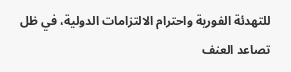للتهدئة الفورية واحترام الالتزامات الدولية، في ظل تصاعد العنف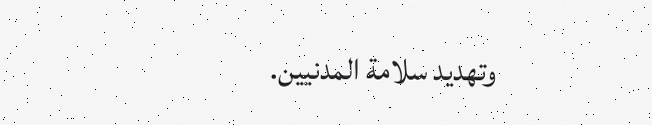وتهديد سلامة المدنيين.